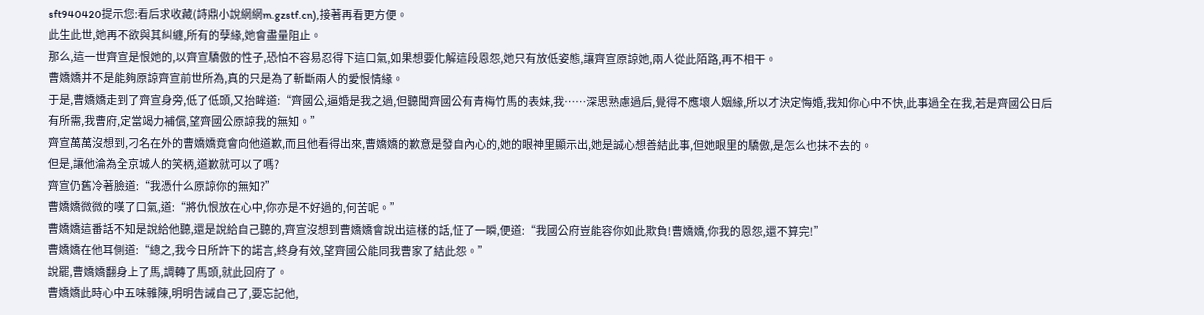sft940420提示您:看后求收藏(詩鼎小說網網m.gzstf.cn),接著再看更方便。
此生此世,她再不欲與其糾纏,所有的孽緣,她會盡量阻止。
那么,這一世齊宣是恨她的,以齊宣驕傲的性子,恐怕不容易忍得下這口氣,如果想要化解這段恩怨,她只有放低姿態,讓齊宣原諒她,兩人從此陌路,再不相干。
曹嬌嬌并不是能夠原諒齊宣前世所為,真的只是為了斬斷兩人的愛恨情緣。
于是,曹嬌嬌走到了齊宣身旁,低了低頭,又抬眸道:“齊國公,逼婚是我之過,但聽聞齊國公有青梅竹馬的表妹,我……深思熟慮過后,覺得不應壞人姻緣,所以才決定悔婚,我知你心中不快,此事過全在我,若是齊國公日后有所需,我曹府,定當竭力補償,望齊國公原諒我的無知。”
齊宣萬萬沒想到,刁名在外的曹嬌嬌竟會向他道歉,而且他看得出來,曹嬌嬌的歉意是發自內心的,她的眼神里顯示出,她是誠心想善結此事,但她眼里的驕傲,是怎么也抹不去的。
但是,讓他淪為全京城人的笑柄,道歉就可以了嗎?
齊宣仍舊冷著臉道:“我憑什么原諒你的無知?”
曹嬌嬌微微的嘆了口氣,道:“將仇恨放在心中,你亦是不好過的,何苦呢。”
曹嬌嬌這番話不知是說給他聽,還是說給自己聽的,齊宣沒想到曹嬌嬌會說出這樣的話,怔了一瞬,便道:“我國公府豈能容你如此欺負!曹嬌嬌,你我的恩怨,還不算完!”
曹嬌嬌在他耳側道:“總之,我今日所許下的諾言,終身有效,望齊國公能同我曹家了結此怨。”
說罷,曹嬌嬌翻身上了馬,調轉了馬頭,就此回府了。
曹嬌嬌此時心中五味雜陳,明明告誡自己了,要忘記他,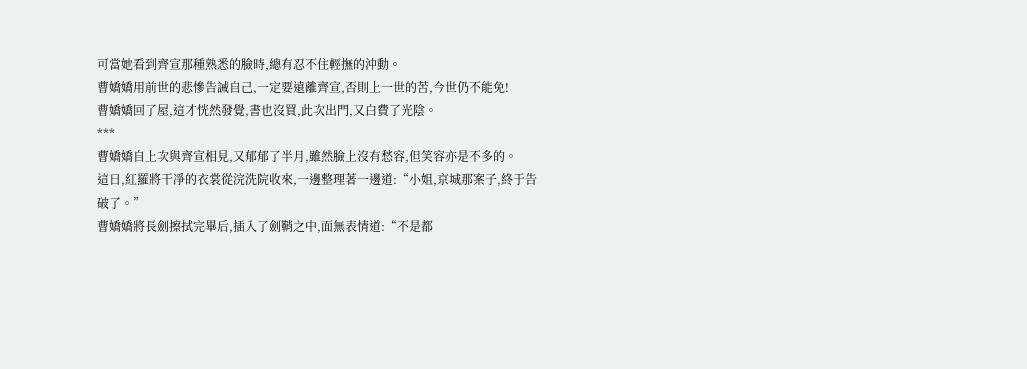可當她看到齊宣那種熟悉的臉時,總有忍不住輕撫的沖動。
曹嬌嬌用前世的悲慘告誡自己,一定要遠離齊宣,否則上一世的苦,今世仍不能免!
曹嬌嬌回了屋,這才恍然發覺,書也沒買,此次出門,又白費了光陰。
***
曹嬌嬌自上次與齊宣相見,又郁郁了半月,雖然臉上沒有愁容,但笑容亦是不多的。
這日,紅羅將干凈的衣裳從浣洗院收來,一邊整理著一邊道:“小姐,京城那案子,終于告破了。”
曹嬌嬌將長劍擦拭完畢后,插入了劍鞘之中,面無表情道:“不是都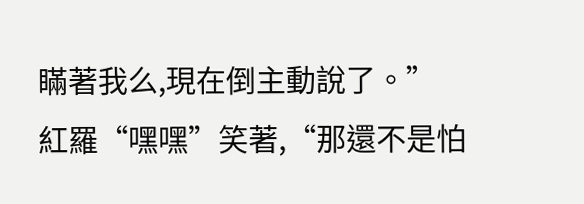瞞著我么,現在倒主動說了。”
紅羅“嘿嘿”笑著,“那還不是怕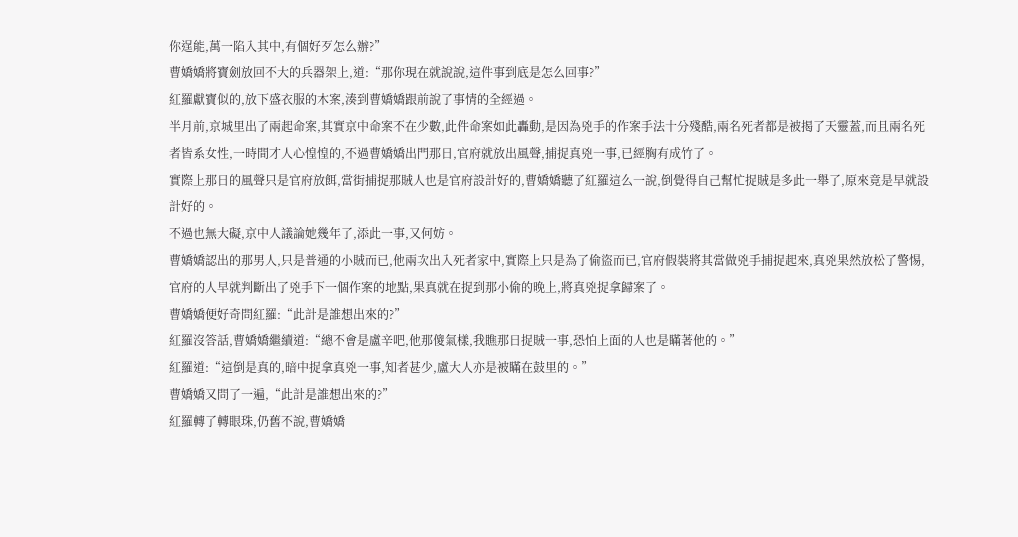你逞能,萬一陷入其中,有個好歹怎么辦?”
曹嬌嬌將寶劍放回不大的兵器架上,道:“那你現在就說說,這件事到底是怎么回事?”
紅羅獻寶似的,放下盛衣服的木案,湊到曹嬌嬌跟前說了事情的全經過。
半月前,京城里出了兩起命案,其實京中命案不在少數,此件命案如此轟動,是因為兇手的作案手法十分殘酷,兩名死者都是被揭了天靈蓋,而且兩名死者皆系女性,一時間才人心惶惶的,不過曹嬌嬌出門那日,官府就放出風聲,捕捉真兇一事,已經胸有成竹了。
實際上那日的風聲只是官府放餌,當街捕捉那賊人也是官府設計好的,曹嬌嬌聽了紅羅這么一說,倒覺得自己幫忙捉賊是多此一舉了,原來竟是早就設計好的。
不過也無大礙,京中人議論她幾年了,添此一事,又何妨。
曹嬌嬌認出的那男人,只是普通的小賊而已,他兩次出入死者家中,實際上只是為了偷盜而已,官府假裝將其當做兇手捕捉起來,真兇果然放松了警惕,官府的人早就判斷出了兇手下一個作案的地點,果真就在捉到那小偷的晚上,將真兇捉拿歸案了。
曹嬌嬌便好奇問紅羅:“此計是誰想出來的?”
紅羅沒答話,曹嬌嬌繼續道:“總不會是盧辛吧,他那傻氣樣,我瞧那日捉賊一事,恐怕上面的人也是瞞著他的。”
紅羅道:“這倒是真的,暗中捉拿真兇一事,知者甚少,盧大人亦是被瞞在鼓里的。”
曹嬌嬌又問了一遍,“此計是誰想出來的?”
紅羅轉了轉眼珠,仍舊不說,曹嬌嬌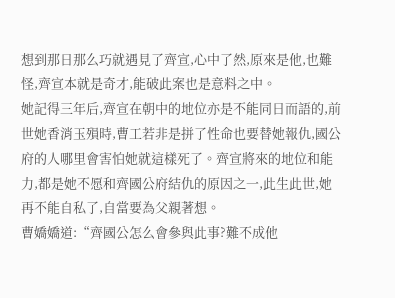想到那日那么巧就遇見了齊宣,心中了然,原來是他,也難怪,齊宣本就是奇才,能破此案也是意料之中。
她記得三年后,齊宣在朝中的地位亦是不能同日而語的,前世她香消玉殞時,曹工若非是拼了性命也要替她報仇,國公府的人哪里會害怕她就這樣死了。齊宣將來的地位和能力,都是她不愿和齊國公府結仇的原因之一,此生此世,她再不能自私了,自當要為父親著想。
曹嬌嬌道:“齊國公怎么會參與此事?難不成他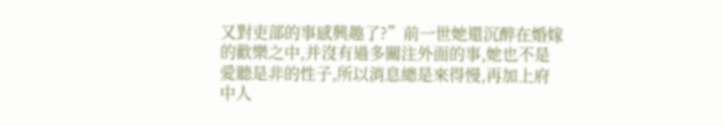又對吏部的事感興趣了?”前一世她還沉醉在婚嫁的歡樂之中,并沒有過多關注外面的事,她也不是愛聽是非的性子,所以消息總是來得慢,再加上府中人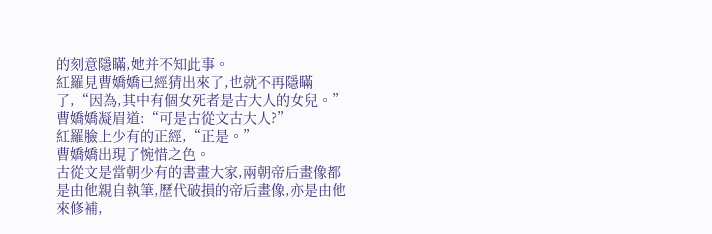的刻意隱瞞,她并不知此事。
紅羅見曹嬌嬌已經猜出來了,也就不再隱瞞了,“因為,其中有個女死者是古大人的女兒。”
曹嬌嬌凝眉道:“可是古從文古大人?”
紅羅臉上少有的正經,“正是。”
曹嬌嬌出現了惋惜之色。
古從文是當朝少有的書畫大家,兩朝帝后畫像都是由他親自執筆,歷代破損的帝后畫像,亦是由他來修補,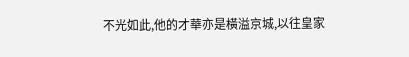不光如此,他的才華亦是橫溢京城,以往皇家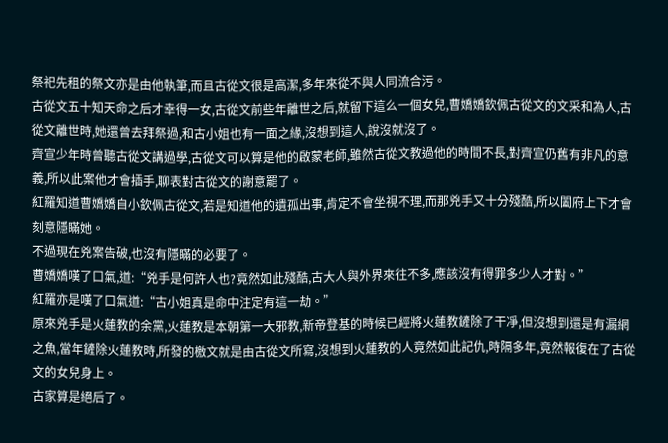祭祀先租的祭文亦是由他執筆,而且古從文很是高潔,多年來從不與人同流合污。
古從文五十知天命之后才幸得一女,古從文前些年離世之后,就留下這么一個女兒,曹嬌嬌欽佩古從文的文采和為人,古從文離世時,她還曾去拜祭過,和古小姐也有一面之緣,沒想到這人,說沒就沒了。
齊宣少年時曾聽古從文講過學,古從文可以算是他的啟蒙老師,雖然古從文教過他的時間不長,對齊宣仍舊有非凡的意義,所以此案他才會插手,聊表對古從文的謝意罷了。
紅羅知道曹嬌嬌自小欽佩古從文,若是知道他的遺孤出事,肯定不會坐視不理,而那兇手又十分殘酷,所以闔府上下才會刻意隱瞞她。
不過現在兇案告破,也沒有隱瞞的必要了。
曹嬌嬌嘆了口氣,道:“兇手是何許人也?竟然如此殘酷,古大人與外界來往不多,應該沒有得罪多少人才對。”
紅羅亦是嘆了口氣道:“古小姐真是命中注定有這一劫。”
原來兇手是火蓮教的余黨,火蓮教是本朝第一大邪教,新帝登基的時候已經將火蓮教鏟除了干凈,但沒想到還是有漏網之魚,當年鏟除火蓮教時,所發的檄文就是由古從文所寫,沒想到火蓮教的人竟然如此記仇,時隔多年,竟然報復在了古從文的女兒身上。
古家算是絕后了。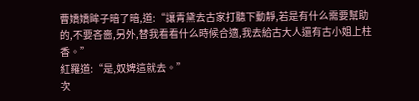曹嬌嬌眸子暗了暗,道:“讓青黛去古家打聽下動靜,若是有什么需要幫助的,不要吝嗇,另外,替我看看什么時候合適,我去給古大人還有古小姐上柱香。”
紅羅道:“是,奴婢這就去。”
次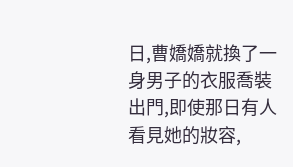日,曹嬌嬌就換了一身男子的衣服喬裝出門,即使那日有人看見她的妝容,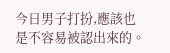今日男子打扮,應該也是不容易被認出來的。